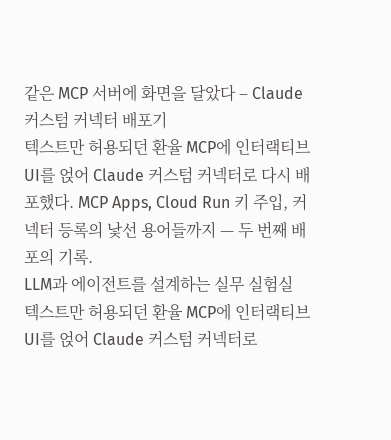같은 MCP 서버에 화면을 달았다 – Claude 커스텀 커넥터 배포기
텍스트만 허용되던 환율 MCP에 인터랙티브 UI를 얹어 Claude 커스텀 커넥터로 다시 배포했다. MCP Apps, Cloud Run 키 주입, 커넥터 등록의 낯선 용어들까지 — 두 번째 배포의 기록.
LLM과 에이전트를 설계하는 실무 실험실
텍스트만 허용되던 환율 MCP에 인터랙티브 UI를 얹어 Claude 커스텀 커넥터로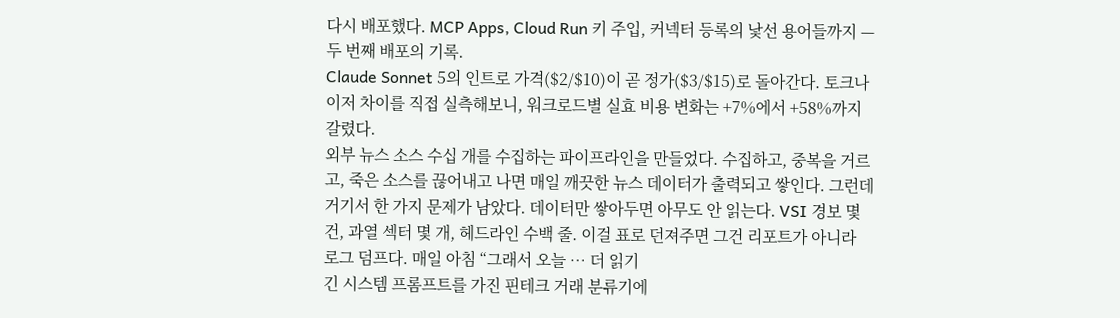다시 배포했다. MCP Apps, Cloud Run 키 주입, 커넥터 등록의 낯선 용어들까지 — 두 번째 배포의 기록.
Claude Sonnet 5의 인트로 가격($2/$10)이 곧 정가($3/$15)로 돌아간다. 토크나이저 차이를 직접 실측해보니, 워크로드별 실효 비용 변화는 +7%에서 +58%까지 갈렸다.
외부 뉴스 소스 수십 개를 수집하는 파이프라인을 만들었다. 수집하고, 중복을 거르고, 죽은 소스를 끊어내고 나면 매일 깨끗한 뉴스 데이터가 출력되고 쌓인다. 그런데 거기서 한 가지 문제가 남았다. 데이터만 쌓아두면 아무도 안 읽는다. VSI 경보 몇 건, 과열 섹터 몇 개, 헤드라인 수백 줄. 이걸 표로 던져주면 그건 리포트가 아니라 로그 덤프다. 매일 아침 “그래서 오늘 … 더 읽기
긴 시스템 프롬프트를 가진 핀테크 거래 분류기에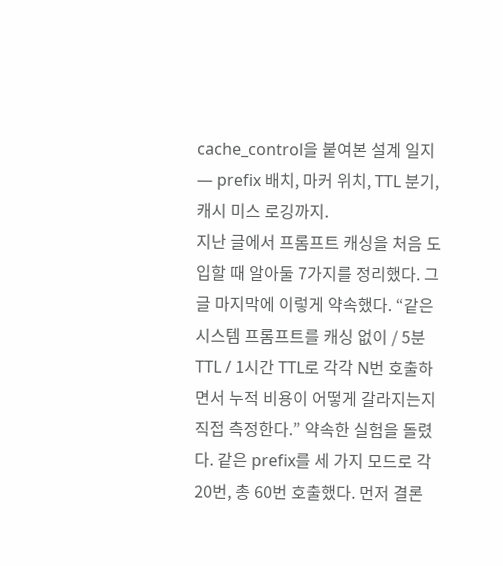cache_control을 붙여본 설계 일지 — prefix 배치, 마커 위치, TTL 분기, 캐시 미스 로깅까지.
지난 글에서 프롬프트 캐싱을 처음 도입할 때 알아둘 7가지를 정리했다. 그 글 마지막에 이렇게 약속했다. “같은 시스템 프롬프트를 캐싱 없이 / 5분 TTL / 1시간 TTL로 각각 N번 호출하면서 누적 비용이 어떻게 갈라지는지 직접 측정한다.” 약속한 실험을 돌렸다. 같은 prefix를 세 가지 모드로 각 20번, 총 60번 호출했다. 먼저 결론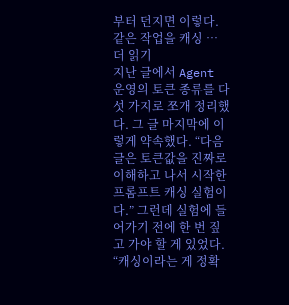부터 던지면 이렇다. 같은 작업을 캐싱 … 더 읽기
지난 글에서 Agent 운영의 토큰 종류를 다섯 가지로 쪼개 정리했다. 그 글 마지막에 이렇게 약속했다. “다음 글은 토큰값을 진짜로 이해하고 나서 시작한 프롬프트 캐싱 실험이다.” 그런데 실험에 들어가기 전에 한 번 짚고 가야 할 게 있었다. “캐싱이라는 게 정확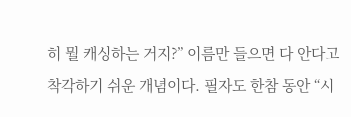히 뭘 캐싱하는 거지?” 이름만 들으면 다 안다고 착각하기 쉬운 개념이다. 필자도 한참 동안 “시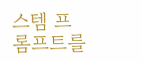스템 프롬프트를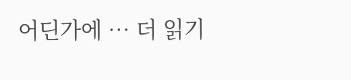어딘가에 … 더 읽기